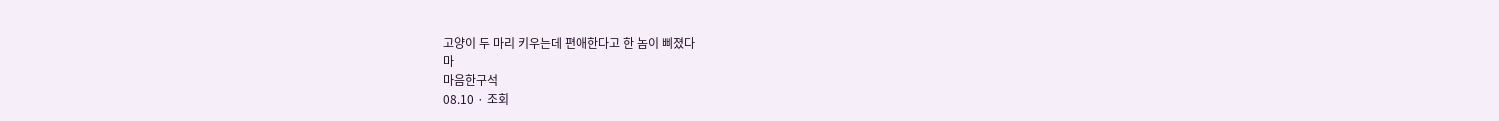고양이 두 마리 키우는데 편애한다고 한 놈이 삐졌다
마
마음한구석
08.10 · 조회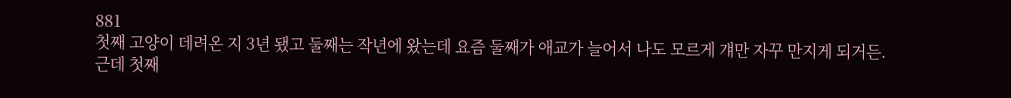881
첫째 고양이 데려온 지 3년 됐고 둘째는 작년에 왔는데 요즘 둘째가 애교가 늘어서 나도 모르게 걔만 자꾸 만지게 되거든.
근데 첫째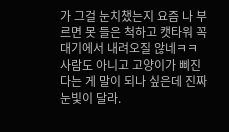가 그걸 눈치챘는지 요즘 나 부르면 못 들은 척하고 캣타워 꼭대기에서 내려오질 않네ㅋㅋ
사람도 아니고 고양이가 삐진다는 게 말이 되나 싶은데 진짜 눈빛이 달라.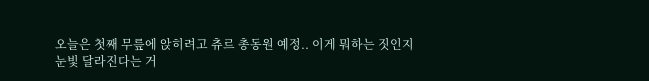오늘은 첫째 무릎에 앉히려고 츄르 총동원 예정.. 이게 뭐하는 짓인지
눈빛 달라진다는 거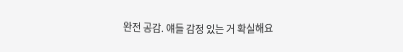완전 공감. 얘들 감정 있는 거 확실해요